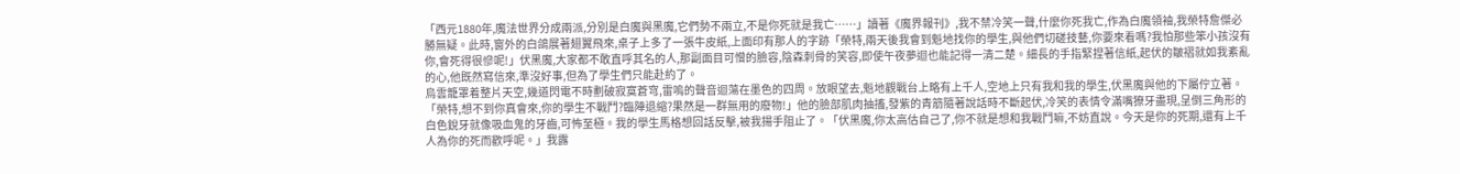「西元1880年,魔法世界分成兩派,分別是白魔與黑魔,它們勢不兩立,不是你死就是我亡……」讀著《魔界報刊》,我不禁冷笑一聲,什麼你死我亡,作為白魔領袖,我榮特詹傑必勝無疑。此時,窗外的白鴿展著翅翼飛來,桌子上多了一張牛皮紙,上面印有那人的字跡「榮特,兩天後我會到魁地找你的學生,與他們切磋技藝,你要來看嗎?我怕那些笨小孩沒有你,會死得很慘呢!」伏黑魔,大家都不敢直呼其名的人,那副面目可憎的臉容,陰森刺骨的笑容,即使午夜夢迴也能記得一清二楚。細長的手指緊捏著信紙,起伏的皺褶就如我紊亂的心,他既然寫信來,準沒好事,但為了學生們只能赴約了。
烏雲籠罩着整片天空,幾道閃電不時劃破寂寞蒼穹,雷嗚的聲音迴蕩在墨色的四周。放眼望去,魁地觀戰台上略有上千人,空地上只有我和我的學生,伏黑魔與他的下屬佇立著。「榮特,想不到你真會來,你的學生不戰鬥?臨陣退縮?果然是一群無用的廢物!」他的臉部肌肉抽搐,發紫的青筋隨著說話時不斷起伏,冷笑的表情令滿嘴獠牙盡現,呈倒三角形的白色銳牙就像吸血鬼的牙齒,可怖至極。我的學生馬格想回話反擊,被我揚手阻止了。「伏黑魔,你太高估自己了,你不就是想和我戰鬥嘛,不妨直說。今天是你的死期,還有上千人為你的死而歡呼呢。」我露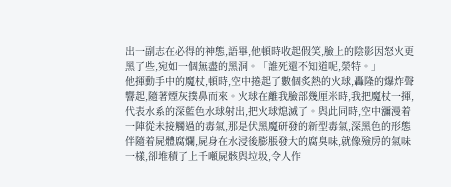出一副志在必得的神態,語畢,他頓時收起假笑,臉上的陰影因怒火更黑了些,宛如一個無盡的黑洞。「誰死還不知道呢,榮特。」
他揮動手中的魔杖,頓時,空中捲起了數個炙熱的火球,轟隆的爆炸聲響起,隨著煙灰撲鼻而來。火球在離我臉部幾厘米時,我把魔杖一揮,代表水系的深藍色水球射出,把火球熄滅了。與此同時,空中瀰漫着一陣從未接觸過的毒氣,那是伏黑魔研發的新型毒氣,深黑色的形態伴隨着屍體腐爛,屍身在水浸後膨脹發大的腐臭味,就像殮房的氣味一樣,卻堆積了上千噸屍骸與垃圾,令人作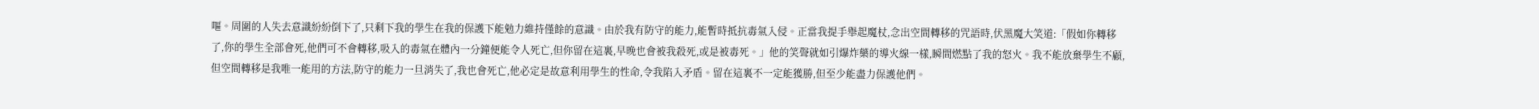嘔。周圍的人失去意識紛紛倒下了,只剩下我的學生在我的保護下能勉力維持僅餘的意識。由於我有防守的能力,能暫時抵抗毒氣入侵。正當我提手舉起魔杖,念出空間轉移的咒語時,伏黑魔大笑道:「假如你轉移了,你的學生全部會死,他們可不會轉移,吸入的毒氣在體內一分鐘便能令人死亡,但你留在這裏,早晚也會被我殺死,或是被毒死。」他的笑聲就如引爆炸藥的導火線一樣,瞬間燃點了我的怒火。我不能放棄學生不顧,但空間轉移是我唯一能用的方法,防守的能力一旦消失了,我也會死亡,他必定是故意利用學生的性命,令我陷入矛盾。留在這裏不一定能獲勝,但至少能盡力保護他們。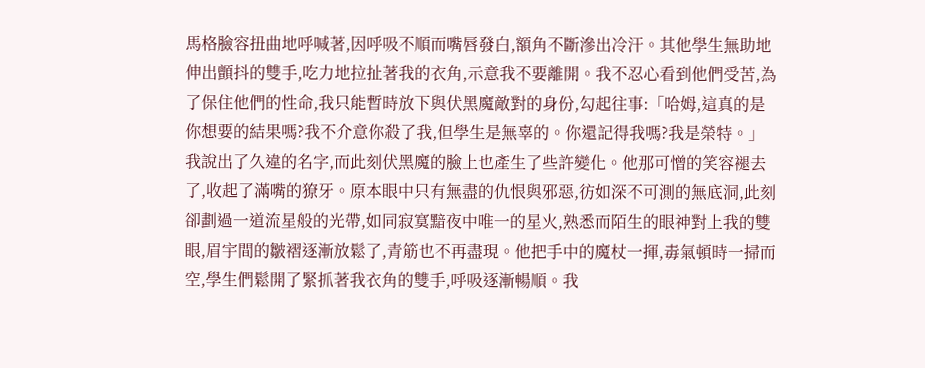馬格臉容扭曲地呼喊著,因呼吸不順而嘴唇發白,額角不斷滲出冷汗。其他學生無助地伸出顫抖的雙手,吃力地拉扯著我的衣角,示意我不要離開。我不忍心看到他們受苦,為了保住他們的性命,我只能暫時放下與伏黑魔敵對的身份,勾起往事:「哈姆,這真的是你想要的結果嗎?我不介意你殺了我,但學生是無辜的。你還記得我嗎?我是榮特。」我說出了久違的名字,而此刻伏黑魔的臉上也產生了些許變化。他那可憎的笑容褪去了,收起了滿嘴的獠牙。原本眼中只有無盡的仇恨與邪惡,彷如深不可測的無底洞,此刻卻劃過一道流星般的光帶,如同寂寞黯夜中唯一的星火,熟悉而陌生的眼神對上我的雙眼,眉宇間的皺褶逐漸放鬆了,青筋也不再盡現。他把手中的魔杖一揮,毒氣頓時一掃而空,學生們鬆開了緊抓著我衣角的雙手,呼吸逐漸暢順。我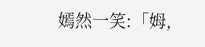嫣然一笑:「姆,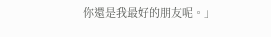你還是我最好的朋友呢。」